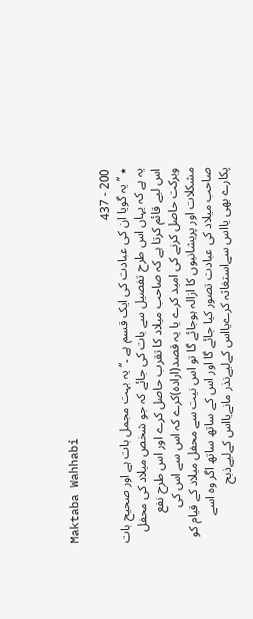Maktaba Wahhabi

200 - 437
٭ ’’یہ گویا ان کی عبادت کی ایک قسم ہے ۔‘‘ یہ بہت مجمل بات ہے اور صحیح بات یہ ہے کہ یہاں اس طرح تفصیل سے بات کی جائے کہ جو شخص میلاد کی محفل اس لیے قائم کرتا ہے کہ صاحب میلاد کا تقرب حاصل کرے اور اس طرح نفع وبرکت حاصل کرنے کی امید کرے یا یہ قصد(ارادہ)کرے کہ اس سے اس کی مشکلات اور پریشانیوں کا ازالہ ہوجائے گا تو اس نیت سے محفل میلاد کے قیام کو صاحب میلاد کی عبادت تصور کیا جائے گا اور اس کے ساتھ ساتھ اگر وہ اسے پکارے بھی یااس سےاستغاثہ کرےیااس کےلیےنذر مانےیااس کےلیےذبح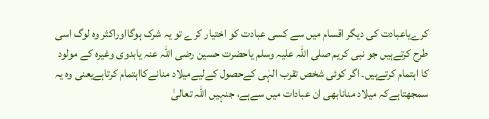کرےیاعبادت کی دیگر اقسام میں سے کسی عبادت کو اختیار کرے تو یہ شرک ہوگااوراکثر وہ لوگ اسی طرح کرتےہیں جو نبی کریم صلی اللہ علیہ وسلم یاحضرت حسین رضی اللہ عنہ یابدوی وغیرہ کے مولود کا اہتمام کرتےہیں۔ اگر کوئی شخص تقرب الہٰی کےحصول کےلیےمیلاد منانےکااہتمام کرتاہےیعنی وہ یہ سمجھتاہےکہ میلاد منانابھی ان عبادات میں سےہے، جنہیں اللہ تعالیٰ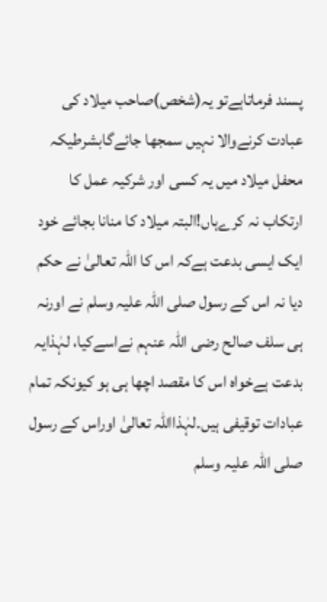پسند فرماتاہےتو یہ(شخص)صاحب میلاد کی عبادت کرنےوالا نہیں سمجھا جائےگابشرطیکہ محفل میلاد میں یہ کسی اور شرکیہ عمل کا ارتکاب نہ کرےہاں!البتہ میلاد کا منانا بجائے خود ایک ایسی بدعت ہےکہ اس کا اللہ تعالیٰ نے حکم دیا نہ اس کے رسول صلی اللہ علیہ وسلم نے اورنہ ہی سلف صالح رضی اللہ عنہم نےاسےکیا، لہٰذایہ بدعت ہےخواہ اس کا مقصد اچھا ہی ہو کیونکہ تمام عبادات توقیفی ہیں۔لہٰذااللہ تعالیٰ اوراس کے رسول صلی اللہ علیہ وسلم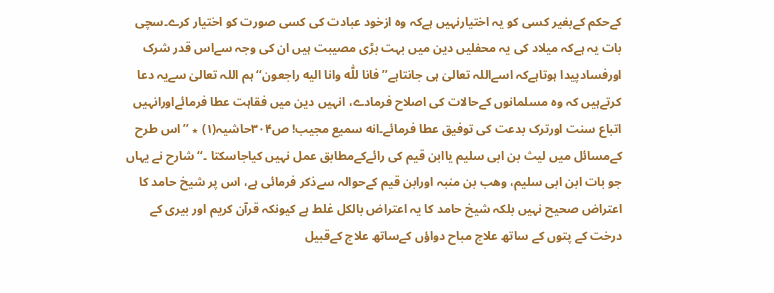کےحکم کےبغیر کسی کو یہ اختیارنہیں ہےکہ وہ ازخود عبادت کی کسی صورت کو اختیار کرے۔سچی بات یہ ہےکہ میلاد کی یہ محفلیں دین میں بہت بڑی مصیبت ہیں ان کی وجہ سےاس قدر شرک اورفسادپیدا ہوتاہےکہ اسےاللہ تعالیٰ ہی جانتاہے’’فانا للّٰه وانا اليه راجعون‘‘ ہم اللہ تعالیٰ سےیہ دعا کرتےہیں کہ وہ مسلمانوں کےحالات کی اصلاح فرمادے، انہیں دین میں فقاہت عطا فرمائےاورانہیں اتباع سنت اورترک بدعت کی توفیق عطا فرمائے۔انه سميع مجيب! ص۳۰۴حاشیہ(۱) ٭ ’’اس طرح کےمسائل میں لیث بن ابی سلیم یاابن قیم کی رائےکےمطابق عمل نہیں کیاجاسکتا ۔‘‘ شارح نے یہاں جو بات ابن ابی سلیم، وھب بن منبہ اورابن قیم کےحوالہ سےذکر فرمائی ہے، اس پر شیخ حامد کا اعتراض صحیح نہیں بلکہ شیخ حامد کا یہ اعتراض بالکل غلط ہے کیونکہ قرآن کریم اور بیری کے درخت کے پتوں کے ساتھ علاج مباح دواؤں کےساتھ علاج کےقبیل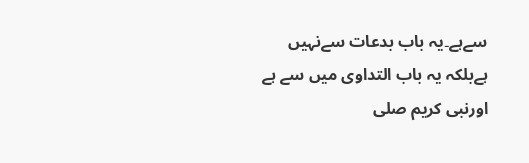سےہے۔یہ باب بدعات سےنہیں ہےبلکہ یہ باب التداوی میں سے ہے اورنبی کریم صلی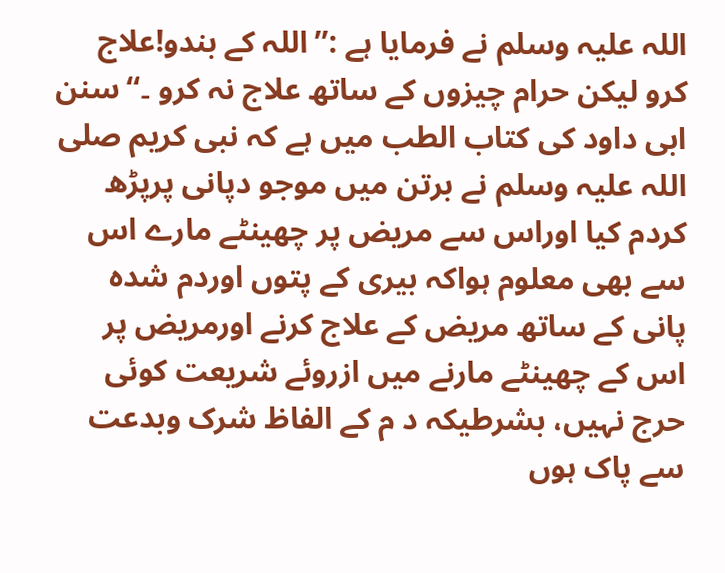اللہ علیہ وسلم نے فرمایا ہے :’’اللہ کے بندو!علاج کرو لیکن حرام چیزوں کے ساتھ علاج نہ کرو ۔‘‘سنن ابی داود کی کتاب الطب میں ہے کہ نبی کریم صلی اللہ علیہ وسلم نے برتن میں موجو دپانی پرپڑھ کردم کیا اوراس سے مریض پر چھینٹے مارے اس سے بھی معلوم ہواکہ بیری کے پتوں اوردم شدہ پانی کے ساتھ مریض کے علاج کرنے اورمریض پر اس کے چھینٹے مارنے میں ازروئے شریعت کوئی حرج نہیں، بشرطیکہ د م کے الفاظ شرک وبدعت سے پاک ہوں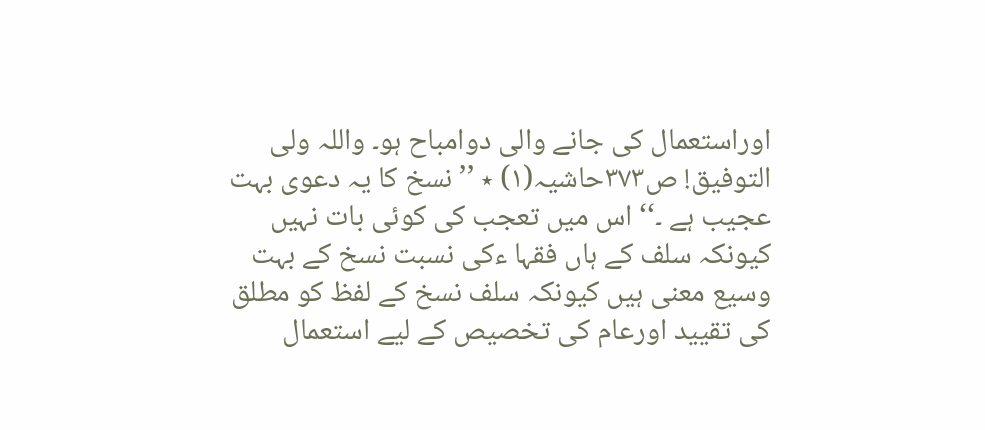اوراستعمال کی جانے والی دوامباح ہو۔ واللہ ولی التوفیق! ص۳۷۳حاشیہ(۱) ٭ ’’نسخ کا یہ دعوی بہت عجیب ہے ۔‘‘ اس میں تعجب کی کوئی بات نہیں کیونکہ سلف کے ہاں فقہا ءکی نسبت نسخ کے بہت وسیع معنی ہیں کیونکہ سلف نسخ کے لفظ کو مطلق کی تقیید اورعام کی تخصیص کے لیے استعمال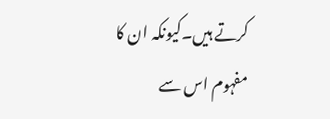کرتے ہیں۔کیونکہ ان کا مفہوم اس سے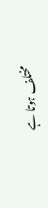مختلف ہوتا ہے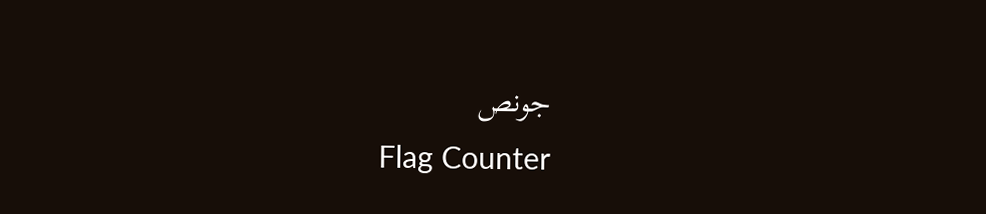جونص
Flag Counter